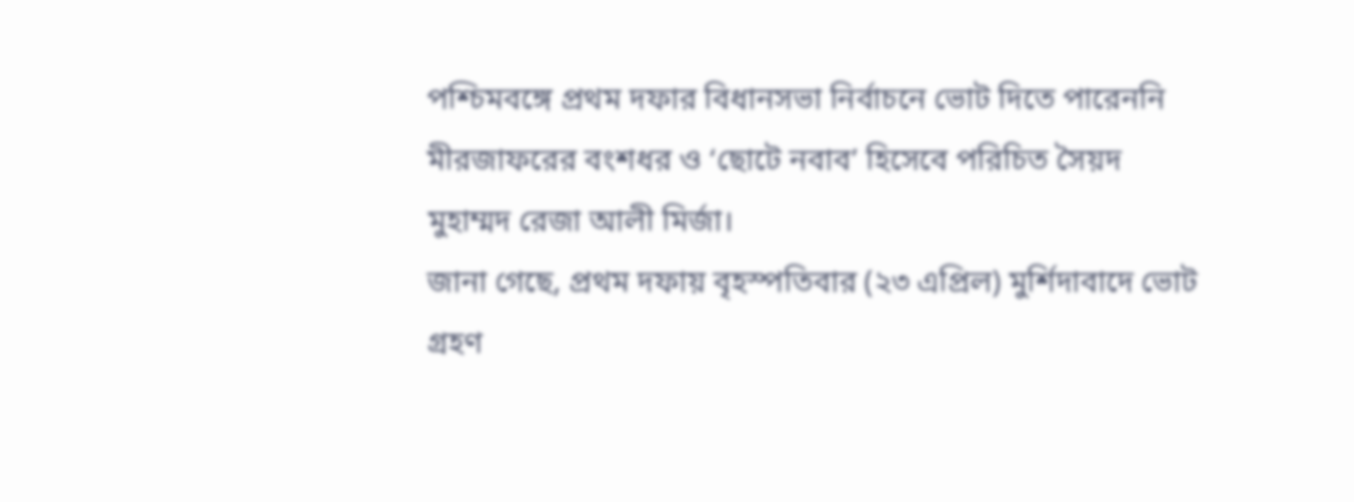পশ্চিমবঙ্গে প্রথম দফার বিধানসভা নির্বাচনে ভোট দিতে পারেননি মীরজাফরের বংশধর ও ‘ছোটে নবাব’ হিসেবে পরিচিত সৈয়দ মুহাম্মদ রেজা আলী মির্জা।
জানা গেছে, প্রথম দফায় বৃহস্পতিবার (২৩ এপ্রিল) মুর্শিদাবাদে ভোট গ্রহণ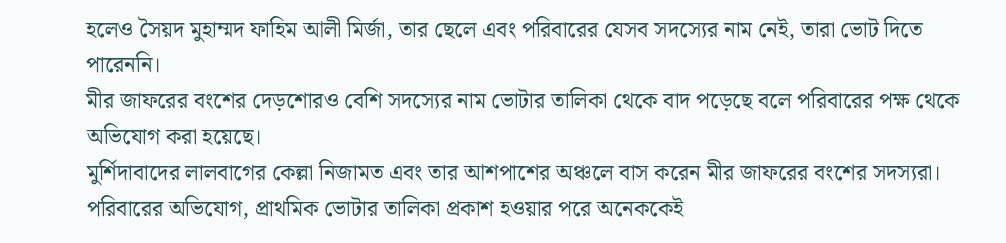হলেও সৈয়দ মুহাম্মদ ফাহিম আলী মির্জা, তার ছেলে এবং পরিবারের যেসব সদস্যের নাম নেই, তারা ভোট দিতে পারেননি।
মীর জাফরের বংশের দেড়শোরও বেশি সদস্যের নাম ভোটার তালিকা থেকে বাদ পড়েছে বলে পরিবারের পক্ষ থেকে অভিযোগ করা হয়েছে।
মুর্শিদাবাদের লালবাগের কেল্লা নিজামত এবং তার আশপাশের অঞ্চলে বাস করেন মীর জাফরের বংশের সদস্যরা।
পরিবারের অভিযোগ, প্রাথমিক ভোটার তালিকা প্রকাশ হওয়ার পরে অনেককেই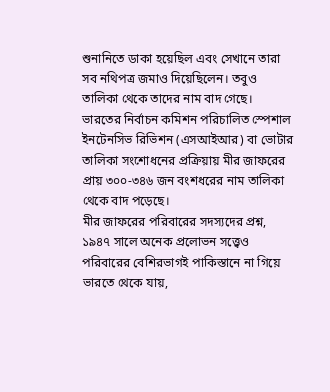শুনানিতে ডাকা হয়েছিল এবং সেখানে তারা সব নথিপত্র জমাও দিয়েছিলেন। তবুও তালিকা থেকে তাদের নাম বাদ গেছে।
ভারতের নির্বাচন কমিশন পরিচালিত স্পেশাল ইনটেনসিভ রিভিশন (এসআইআর) বা ভোটার তালিকা সংশোধনের প্রক্রিয়ায় মীর জাফরের প্রায় ৩০০-৩৪৬ জন বংশধরের নাম তালিকা থেকে বাদ পড়েছে।
মীর জাফরের পরিবারের সদস্যদের প্রশ্ন, ১৯৪৭ সালে অনেক প্রলোভন সত্ত্বেও পরিবারের বেশিরভাগই পাকিস্তানে না গিয়ে ভারতে থেকে যায়,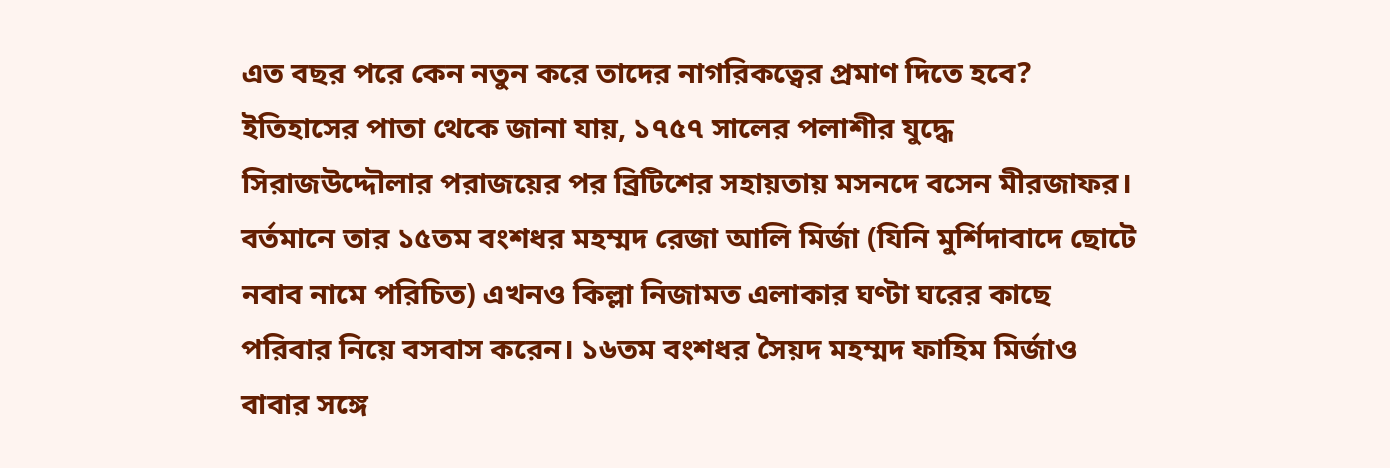এত বছর পরে কেন নতুন করে তাদের নাগরিকত্বের প্রমাণ দিতে হবে?
ইতিহাসের পাতা থেকে জানা যায়, ১৭৫৭ সালের পলাশীর যুদ্ধে সিরাজউদ্দৌলার পরাজয়ের পর ব্রিটিশের সহায়তায় মসনদে বসেন মীরজাফর। বর্তমানে তার ১৫তম বংশধর মহম্মদ রেজা আলি মির্জা (যিনি মুর্শিদাবাদে ছোটে নবাব নামে পরিচিত) এখনও কিল্লা নিজামত এলাকার ঘণ্টা ঘরের কাছে পরিবার নিয়ে বসবাস করেন। ১৬তম বংশধর সৈয়দ মহম্মদ ফাহিম মির্জাও বাবার সঙ্গে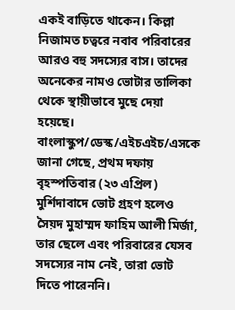একই বাড়িতে থাকেন। কিল্লা নিজামত চত্বরে নবাব পরিবারের আরও বহু সদস্যের বাস। তাদের অনেকের নামও ভোটার তালিকা থেকে স্থায়ীভাবে মুছে দেয়া হয়েছে।
বাংলাস্কুপ/ডেস্ক/এইচএইচ/এসকে
জানা গেছে, প্রথম দফায় বৃহস্পতিবার (২৩ এপ্রিল) মুর্শিদাবাদে ভোট গ্রহণ হলেও সৈয়দ মুহাম্মদ ফাহিম আলী মির্জা, তার ছেলে এবং পরিবারের যেসব সদস্যের নাম নেই, তারা ভোট দিতে পারেননি।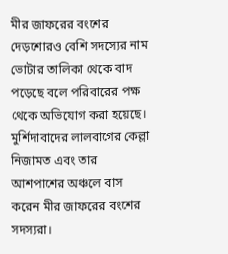মীর জাফরের বংশের দেড়শোরও বেশি সদস্যের নাম ভোটার তালিকা থেকে বাদ পড়েছে বলে পরিবারের পক্ষ থেকে অভিযোগ করা হয়েছে।
মুর্শিদাবাদের লালবাগের কেল্লা নিজামত এবং তার আশপাশের অঞ্চলে বাস করেন মীর জাফরের বংশের সদস্যরা।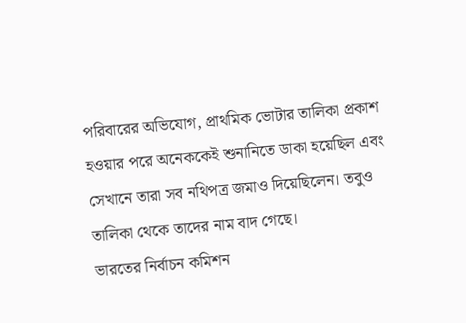পরিবারের অভিযোগ, প্রাথমিক ভোটার তালিকা প্রকাশ হওয়ার পরে অনেককেই শুনানিতে ডাকা হয়েছিল এবং সেখানে তারা সব নথিপত্র জমাও দিয়েছিলেন। তবুও তালিকা থেকে তাদের নাম বাদ গেছে।
ভারতের নির্বাচন কমিশন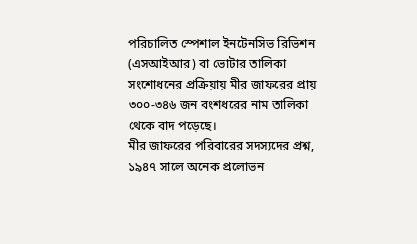পরিচালিত স্পেশাল ইনটেনসিভ রিভিশন (এসআইআর) বা ভোটার তালিকা সংশোধনের প্রক্রিয়ায় মীর জাফরের প্রায় ৩০০-৩৪৬ জন বংশধরের নাম তালিকা থেকে বাদ পড়েছে।
মীর জাফরের পরিবারের সদস্যদের প্রশ্ন, ১৯৪৭ সালে অনেক প্রলোভন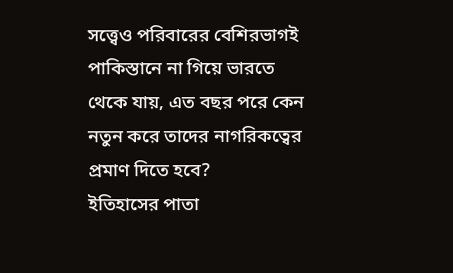সত্ত্বেও পরিবারের বেশিরভাগই পাকিস্তানে না গিয়ে ভারতে থেকে যায়, এত বছর পরে কেন নতুন করে তাদের নাগরিকত্বের প্রমাণ দিতে হবে?
ইতিহাসের পাতা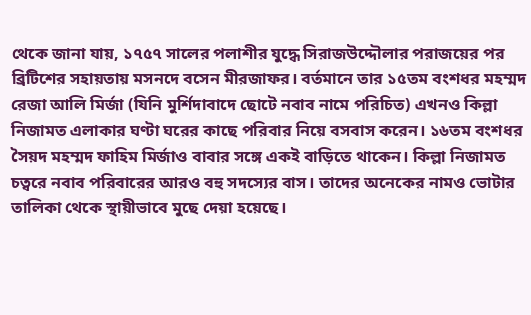থেকে জানা যায়, ১৭৫৭ সালের পলাশীর যুদ্ধে সিরাজউদ্দৌলার পরাজয়ের পর ব্রিটিশের সহায়তায় মসনদে বসেন মীরজাফর। বর্তমানে তার ১৫তম বংশধর মহম্মদ রেজা আলি মির্জা (যিনি মুর্শিদাবাদে ছোটে নবাব নামে পরিচিত) এখনও কিল্লা নিজামত এলাকার ঘণ্টা ঘরের কাছে পরিবার নিয়ে বসবাস করেন। ১৬তম বংশধর সৈয়দ মহম্মদ ফাহিম মির্জাও বাবার সঙ্গে একই বাড়িতে থাকেন। কিল্লা নিজামত চত্বরে নবাব পরিবারের আরও বহু সদস্যের বাস। তাদের অনেকের নামও ভোটার তালিকা থেকে স্থায়ীভাবে মুছে দেয়া হয়েছে।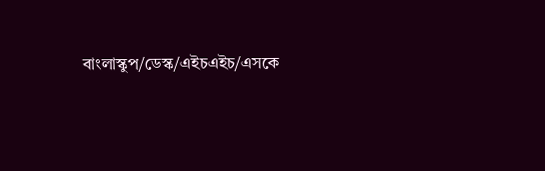বাংলাস্কুপ/ডেস্ক/এইচএইচ/এসকে